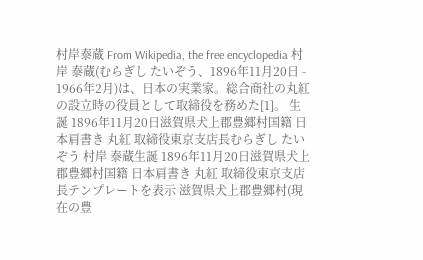村岸泰蔵 From Wikipedia, the free encyclopedia 村岸 泰蔵(むらぎし たいぞう、1896年11月20日 - 1966年2月)は、日本の実業家。総合商社の丸紅の設立時の役員として取締役を務めた[1]。 生誕 1896年11月20日滋賀県犬上郡豊郷村国籍 日本肩書き 丸紅 取締役東京支店長むらぎし たいぞう 村岸 泰蔵生誕 1896年11月20日滋賀県犬上郡豊郷村国籍 日本肩書き 丸紅 取締役東京支店長テンプレートを表示 滋賀県犬上郡豊郷村(現在の豊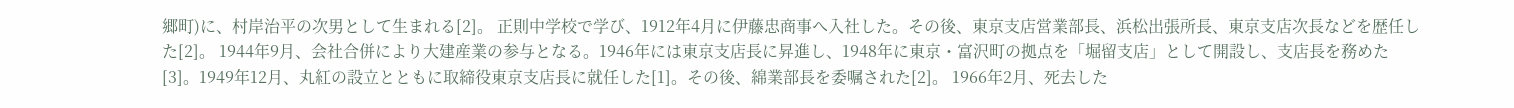郷町)に、村岸治平の次男として生まれる[2]。 正則中学校で学び、1912年4月に伊藤忠商事へ入社した。その後、東京支店営業部長、浜松出張所長、東京支店次長などを歴任した[2]。 1944年9月、会社合併により大建産業の参与となる。1946年には東京支店長に昇進し、1948年に東京・富沢町の拠点を「堀留支店」として開設し、支店長を務めた[3]。1949年12月、丸紅の設立とともに取締役東京支店長に就任した[1]。その後、綿業部長を委嘱された[2]。 1966年2月、死去した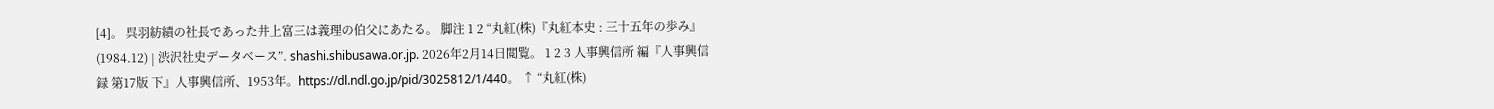[4]。 呉羽紡績の社長であった井上富三は義理の伯父にあたる。 脚注 1 2 “丸紅(株)『丸紅本史 : 三十五年の歩み』(1984.12) | 渋沢社史データベース”. shashi.shibusawa.or.jp. 2026年2月14日閲覧。 1 2 3 人事興信所 編『人事興信録 第17版 下』人事興信所、1953年。https://dl.ndl.go.jp/pid/3025812/1/440。 ↑ “丸紅(株)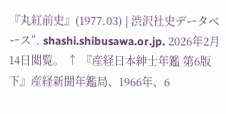『丸紅前史』(1977.03) | 渋沢社史データベース”. shashi.shibusawa.or.jp. 2026年2月14日閲覧。 ↑ 『産経日本紳士年鑑 第6版 下』産経新聞年鑑局、1966年、6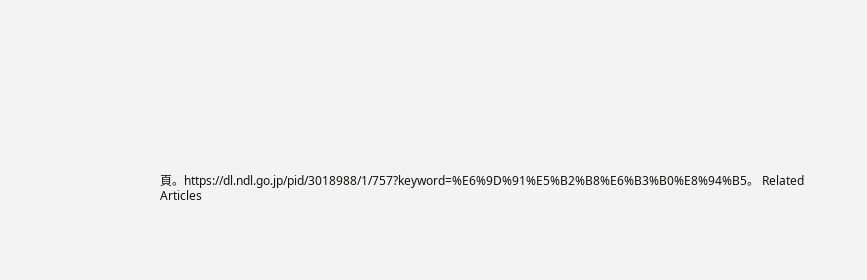頁。https://dl.ndl.go.jp/pid/3018988/1/757?keyword=%E6%9D%91%E5%B2%B8%E6%B3%B0%E8%94%B5。 Related Articles